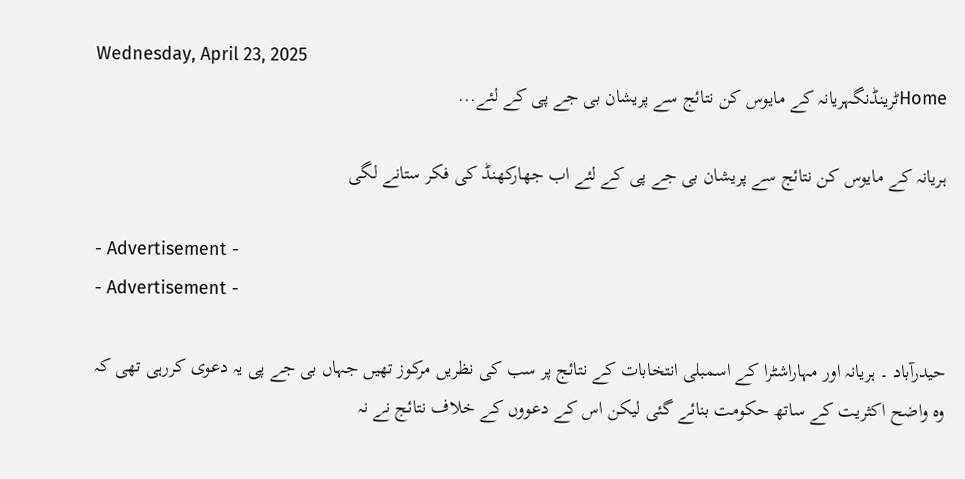Wednesday, April 23, 2025
Homeٹرینڈنگہریانہ کے مایوس کن نتائج سے پریشان بی جے پی کے لئے...

ہریانہ کے مایوس کن نتائج سے پریشان بی جے پی کے لئے اب جھارکھنڈ کی فکر ستانے لگی

- Advertisement -
- Advertisement -

حیدرآباد ۔ ہریانہ اور مہاراشٹرا کے اسمبلی انتخابات کے نتائج پر سب کی نظریں مرکوز تھیں جہاں بی جے پی یہ دعوی کررہی تھی کہ وہ واضح اکثریت کے ساتھ حکومت بنائے گئی لیکن اس کے دعووں کے خلاف نتائج نے نہ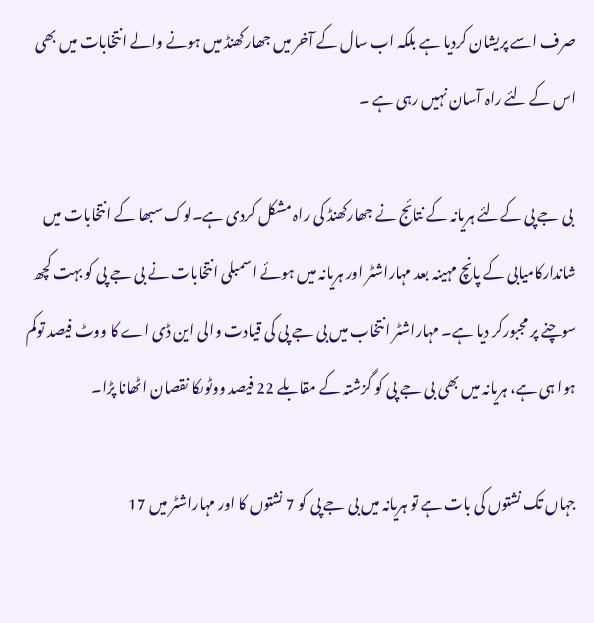صرف اسے پریشان کردیا ہے بلکہ اب سال کے آخر میں جھارکھنڈ میں ہونے والے انتخابات میں بھی اس کے لئے راہ آسان نہیں رہی ہے ۔

 بی جے پی کےلئے ہریانہ کے نتائج نے جھارکھنڈ کی راہ مشکل کردی ہے۔لوک سبھا کے انتخابات میں شاندارکامیابی کے پانچ مہینہ بعد مہاراشٹر اور ہریانہ میں ہوئے اسمبلی انتخابات نے بی جے پی کو بہت کچھ سوچنے پر مجبورکر دیا ہے۔ مہاراشٹر انتخاب میں بی جے پی کی قیادت والی این ڈی اے کا ووٹ فیصد توکم ہوا ہی ہے، ہریانہ میں بھی بی جے پی کو گزشتہ کے مقابلے 22 فیصد ووٹوںکا نقصان اٹھانا پڑا۔

جہاں تک نشتوں کی بات ہے تو ہریانہ میں بی جے پی کو 7 نشتوں کا اور مہاراشٹر میں 17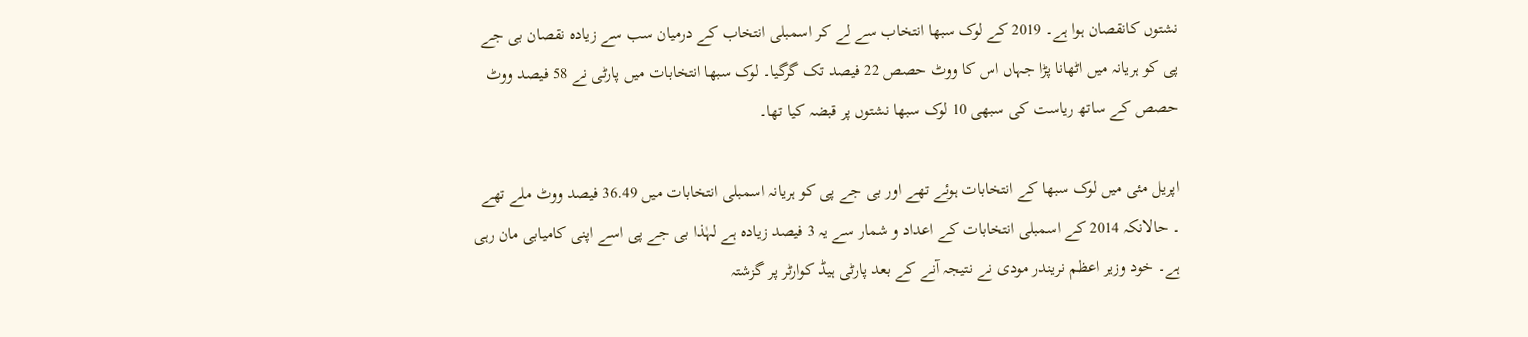نشتوں کانقصان ہوا ہے۔ 2019 کے لوک سبھا انتخاب سے لے کر اسمبلی انتخاب کے درمیان سب سے زیادہ نقصان بی جے پی کو ہریانہ میں اٹھانا پڑا جہاں اس کا ووٹ حصص 22 فیصد تک گرگیا۔ لوک سبھا انتخابات میں پارٹی نے 58 فیصد ووٹ حصص کے ساتھ ریاست کی سبھی 10 لوک سبھا نشتوں پر قبضہ کیا تھا۔

اپریل مئی میں لوک سبھا کے انتخابات ہوئے تھے اور بی جے پی کو ہریانہ اسمبلی انتخابات میں 36.49 فیصد ووٹ ملے تھے ۔ حالانکہ 2014 کے اسمبلی انتخابات کے اعداد و شمار سے یہ 3 فیصد زیادہ ہے لہٰذا بی جے پی اسے اپنی کامیابی مان رہی ہے۔ خود وزیر اعظم نریندر مودی نے نتیجہ آنے کے بعد پارٹی ہیڈ کوارٹر پر گزشتہ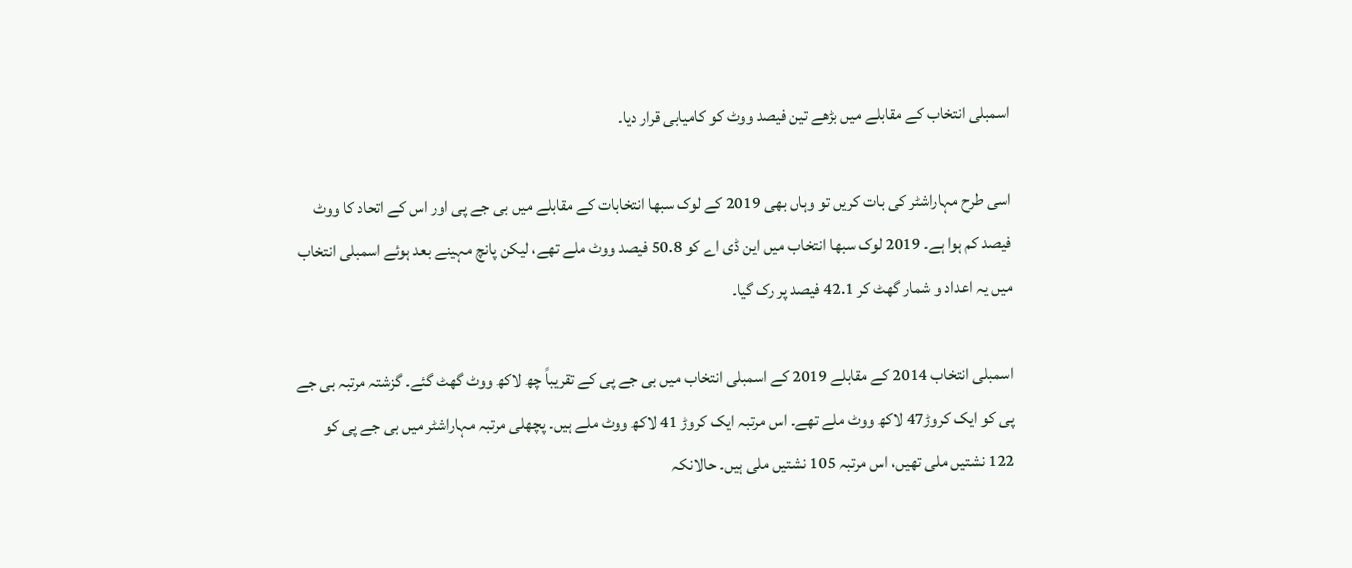اسمبلی انتخاب کے مقابلے میں بڑھے تین فیصد ووٹ کو کامیابی قرار دیا۔

اسی طرح مہاراشٹر کی بات کریں تو وہاں بھی 2019 کے لوک سبھا انتخابات کے مقابلے میں بی جے پی اور اس کے اتحاد کا ووٹ فیصد کم ہوا ہے۔ 2019 لوک سبھا انتخاب میں این ڈی اے کو 50.8 فیصد ووٹ ملے تھے، لیکن پانچ مہینے بعد ہوئے اسمبلی انتخاب میں یہ اعداد و شمار گھٹ کر 42.1 فیصد پر رک گیا۔

اسمبلی انتخاب 2014 کے مقابلے 2019 کے اسمبلی انتخاب میں بی جے پی کے تقریباً چھ لاکھ ووٹ گھٹ گئے۔ گزشتہ مرتبہ بی جے پی کو ایک کروڑ47 لاکھ ووٹ ملے تھے۔ اس مرتبہ ایک کروڑ 41 لاکھ ووٹ ملے ہیں۔ پچھلی مرتبہ مہاراشٹر میں بی جے پی کو 122 نشتیں ملی تھیں، اس مرتبہ 105 نشتیں ملی ہیں۔ حالانکہ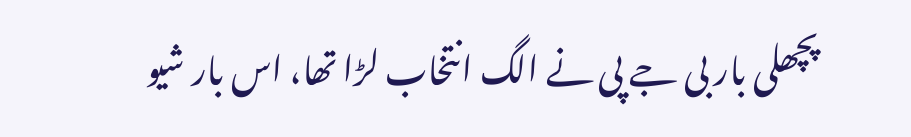پچھلی بار بی جے پی نے الگ انتخاب لڑا تھا، اس بار شیو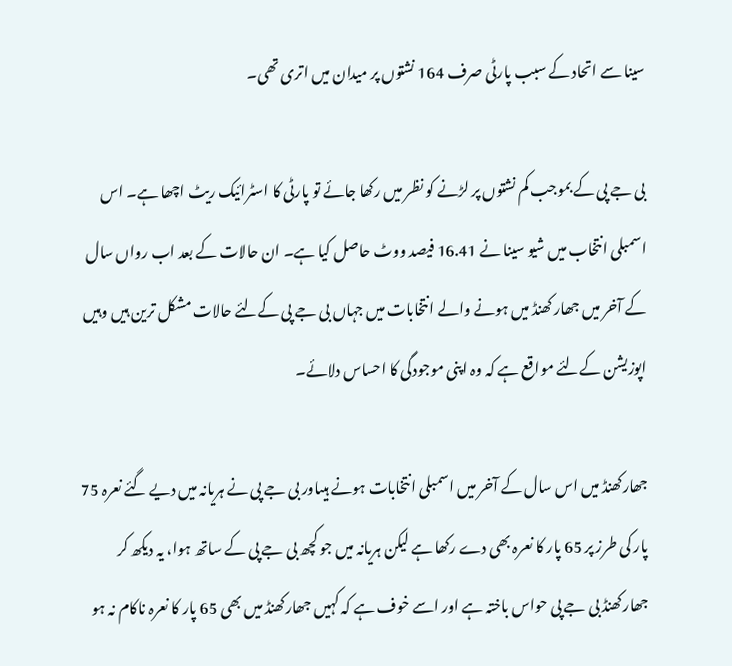سینا سے اتحاد کے سبب پارٹی صرف 164 نشتوں پر میدان میں اتری تھی۔

بی جے پی کے بموجب کم نشتوں پر لڑنے کو نظر میں رکھا جائے تو پارٹی کا اسٹرائیک ریٹ اچھا ہے۔ اس اسمبلی انتخاب میں شیو سینا نے 16.41 فیصد ووٹ حاصل کیا ہے۔ ان حالات کے بعد اب رواں سال کے آخر میں جھار کھنڈ میں ہونے والے انتخابات میں جہاں بی جے پی کےلئے حالات مشکل ترین ہیں وہیں اپوزیشن کےلئے مواقع ہے کہ وہ اپنی موجودگی کا احساس دلائے۔

جھارکھنڈ میں اس سال کے آخر میں اسمبلی انتخابات ہونے ہیںاور بی جے پی نے ہریانہ میں دیے گئے نعرہ 75 پار کی طرز پر 65 پار کا نعرہ بھی دے رکھا ہے لیکن ہریانہ میں جو کچھ بی جے پی کے ساتھ ہوا، یہ دیکھ کر جھارکھنڈ بی جے پی حواس باختہ ہے اور اسے خوف ہے کہ کہیں جھارکھنڈ میں بھی 65 پار کا نعرہ ناکام نہ ہو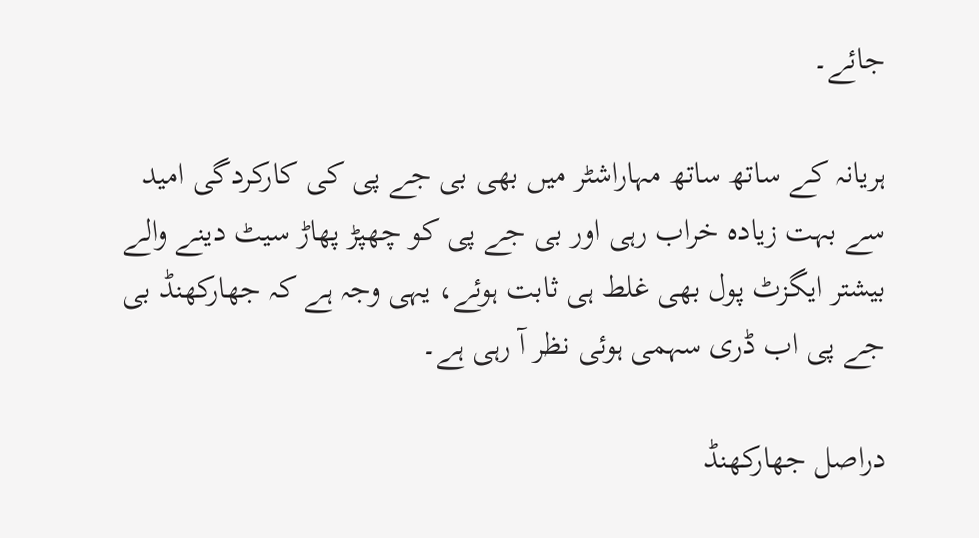جائے۔

ہریانہ کے ساتھ ساتھ مہاراشٹر میں بھی بی جے پی کی کارکردگی امید سے بہت زیادہ خراب رہی اور بی جے پی کو چھپڑ پھاڑ سیٹ دینے والے بیشتر ایگزٹ پول بھی غلط ہی ثابت ہوئے، یہی وجہ ہے کہ جھارکھنڈ بی جے پی اب ڈری سہمی ہوئی نظر آ رہی ہے۔

دراصل جھارکھنڈ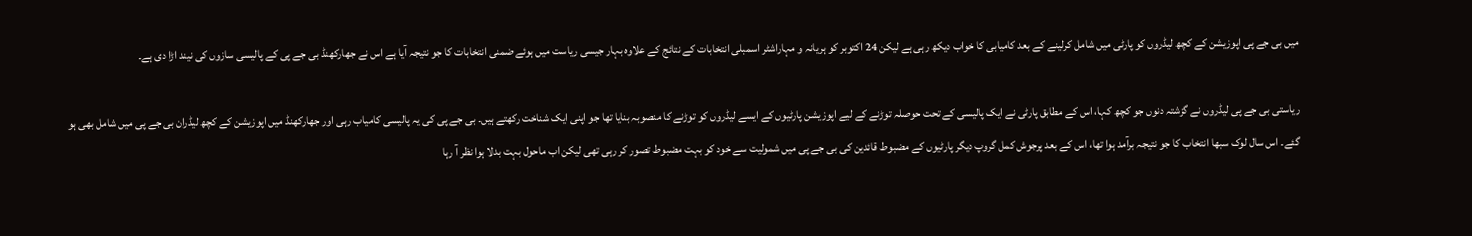میں بی جے پی اپوزیشن کے کچھ لیڈروں کو پارٹی میں شامل کرلینے کے بعد کامیابی کا خواب دیکھ رہی ہے لیکن 24 اکتوبر کو ہریانہ و مہاراشٹر اسمبلی انتخابات کے نتائج کے علاوہ بہار جیسی ریاست میں ہوئے ضمنی انتخابات کا جو نتیجہ آیا ہے اس نے جھارکھنڈ بی جے پی کے پالیسی سازوں کی نیند اڑا دی ہے۔

ریاستی بی جے پی لیڈروں نے گزشتہ دنوں جو کچھ کہا، اس کے مطابق پارٹی نے ایک پالیسی کے تحت حوصلہ توڑنے کے لیے اپوزیشن پارٹیوں کے ایسے لیڈروں کو توڑنے کا منصوبہ بنایا تھا جو اپنی ایک شناخت رکھتے ہیں۔ بی جے پی کی یہ پالیسی کامیاب رہی اور جھارکھنڈ میں اپوزیشن کے کچھ لیڈران بی جے پی میں شامل بھی ہو گئے۔ اس سال لوک سبھا انتخاب کا جو نتیجہ برآمد ہوا تھا، اس کے بعد پرجوش کمل گروپ دیگر پارٹیوں کے مضبوط قائدین کی بی جے پی میں شمولیت سے خود کو بہت مضبوط تصور کر رہی تھی لیکن اب ماحول بہت بدلا ہوا نظر آ رہا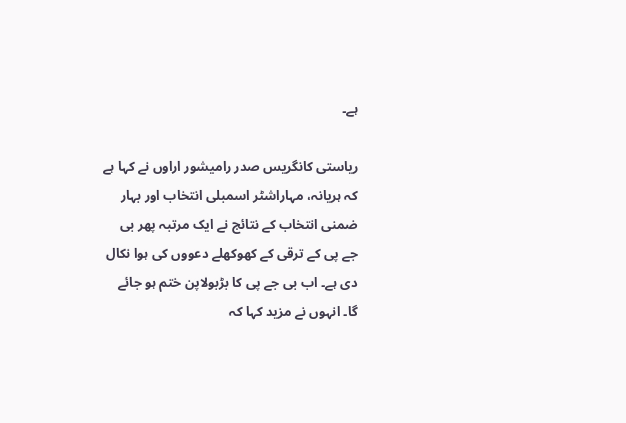ہے۔

ریاستی کانگریس صدر رامیشور اراوں نے کہا ہے کہ ہریانہ، مہاراشٹر اسمبلی انتخاب اور بہار ضمنی انتخاب کے نتائج نے ایک مرتبہ پھر بی جے پی کے ترقی کے کھوکھلے دعووں کی ہوا نکال دی ہے۔ اب بی جے پی کا بڑبولاپن ختم ہو جائے گا۔ انہوں نے مزید کہا کہ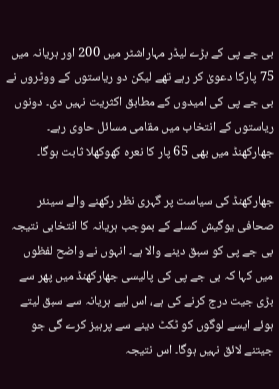بی جے پی کے بڑے لیڈر مہاراشٹر میں 200 اور ہریانہ میں 75 پارکا دعویٰ کر رہے تھے لیکن دو ریاستوں کے ووٹروں نے بی جے پی کی امیدوں کے مطابق اکثریت نہیں دی۔ دونوں ریاستوں کے انتخاب میں مقامی مسائل حاوی رہے۔ جھارکھنڈ میں بھی 65 پار کا نعرہ کھوکھلا ثابت ہوگا۔

جھارکھنڈ کی سیاست پر گہری نظر رکھنے والے سینئر صحافی یوگیش کسلے کے بموجب ہریانہ کا انتخابی نتیجہ بی جے پی کو سبق دینے والا ہے۔ انہوں نے واضح لفظوں میں کہا کہ بی جے پی کی پالیسی جھارکھنڈ میں پھر سے بڑی جیت درج کرنے کی ہے، اس لیے ہریانہ سے سبق لیتے ہوئے ایسے لوگوں کو ٹکٹ دینے سے پرہیز کرے گی جو جیتنے لائق نہیں ہوگا۔ اس نتیجہ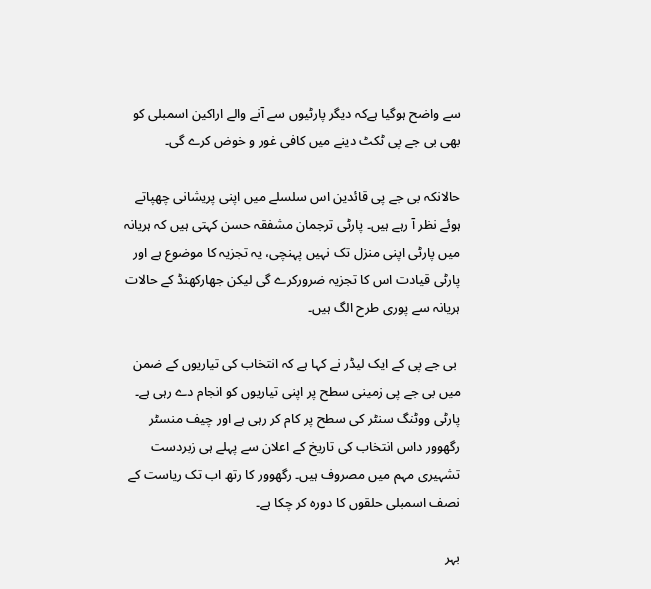سے واضح ہوگیا ہےکہ دیگر پارٹیوں سے آنے والے اراکین اسمبلی کو بھی بی جے پی ٹکٹ دینے میں کافی غور و خوض کرے گی۔

حالانکہ بی جے پی قائدین اس سلسلے میں اپنی پریشانی چھپاتے ہوئے نظر آ رہے ہیں۔ پارٹی ترجمان مشفقہ حسن کہتی ہیں کہ ہریانہ میں پارٹی اپنی منزل تک نہیں پہنچی، یہ تجزیہ کا موضوع ہے اور پارٹی قیادت اس کا تجزیہ ضرورکرے گی لیکن جھارکھنڈ کے حالات ہریانہ سے پوری طرح الگ ہیں۔

 بی جے پی کے ایک لیڈر نے کہا ہے کہ انتخاب کی تیاریوں کے ضمن میں بی جے پی زمینی سطح پر اپنی تیاریوں کو انجام دے رہی ہے۔ پارٹی ووٹنگ سنٹر کی سطح پر کام کر رہی ہے اور چیف منسٹر رگھوور داس انتخاب کی تاریخ کے اعلان سے پہلے ہی زبردست تشہیری مہم میں مصروف ہیں۔ رگھوور کا رتھ اب تک ریاست کے نصف اسمبلی حلقوں کا دورہ کر چکا ہے۔

بہر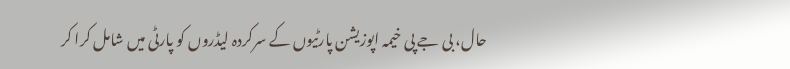حال، بی جے پی خیمہ اپوزیشن پارٹیوں کے سرکردہ لیڈروں کو پارٹی میں شامل کرا کر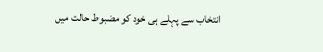انتخاب سے پہلے ہی خود کو مضبوط حالت میں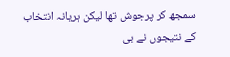سمجھ کر پرجوش تھا لیکن ہریانہ انتخاب کے نتیجوں نے بی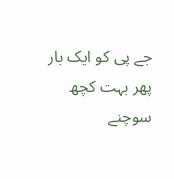جے پی کو ایک بار پھر بہت کچھ سوچنے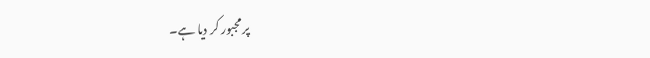پر مجبور کر دیا ہے۔